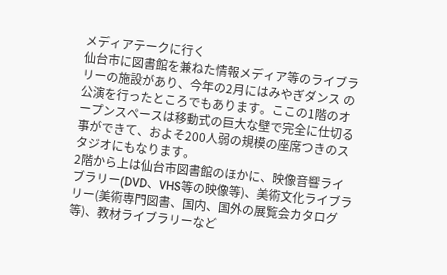メディアテークに行く
仙台市に図書館を兼ねた情報メディア等のライブラリーの施設があり、今年の2月にはみやぎダンス の公演を行ったところでもあります。ここの1階のオープンスペースは移動式の巨大な壁で完全に仕切る事ができて、およそ200人弱の規模の座席つきのスタジオにもなります。
2階から上は仙台市図書館のほかに、映像音響ライブラリー(DVD、VHS等の映像等)、美術文化ライブラリー(美術専門図書、国内、国外の展覧会カタログ等)、教材ライブラリーなど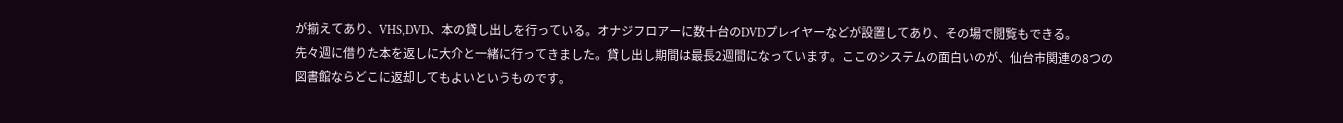が揃えてあり、VHS,DVD、本の貸し出しを行っている。オナジフロアーに数十台のDVDプレイヤーなどが設置してあり、その場で閲覧もできる。
先々週に借りた本を返しに大介と一緒に行ってきました。貸し出し期間は最長2週間になっています。ここのシステムの面白いのが、仙台市関連の8つの図書館ならどこに返却してもよいというものです。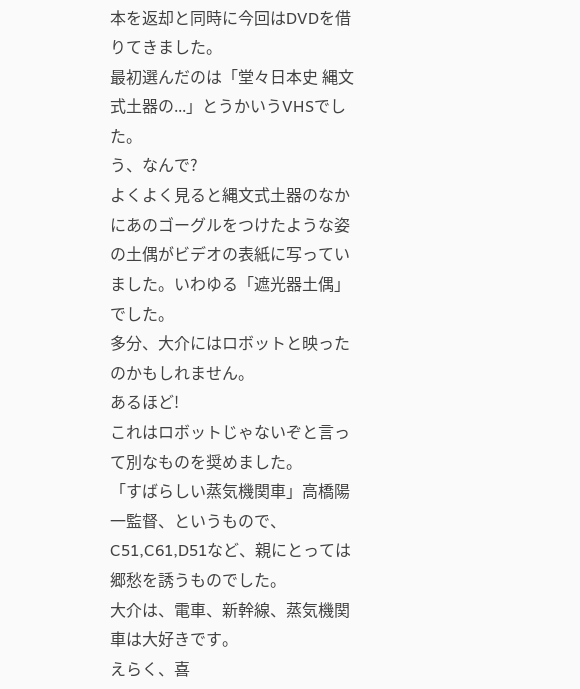本を返却と同時に今回はDVDを借りてきました。
最初選んだのは「堂々日本史 縄文式土器の...」とうかいうVHSでした。
う、なんで?
よくよく見ると縄文式土器のなかにあのゴーグルをつけたような姿の土偶がビデオの表紙に写っていました。いわゆる「遮光器土偶」でした。
多分、大介にはロボットと映ったのかもしれません。
あるほど!
これはロボットじゃないぞと言って別なものを奨めました。
「すばらしい蒸気機関車」高橋陽一監督、というもので、
C51,C61,D51など、親にとっては郷愁を誘うものでした。
大介は、電車、新幹線、蒸気機関車は大好きです。
えらく、喜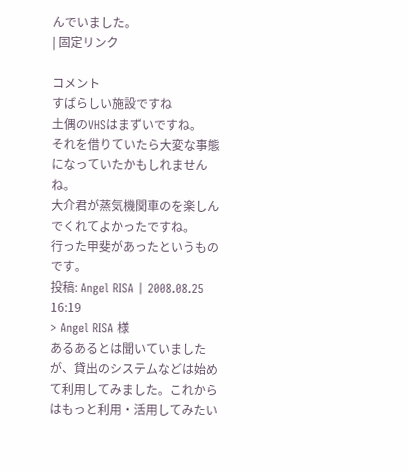んでいました。
| 固定リンク

コメント
すばらしい施設ですね
土偶のVHSはまずいですね。
それを借りていたら大変な事態になっていたかもしれませんね。
大介君が蒸気機関車のを楽しんでくれてよかったですね。
行った甲斐があったというものです。
投稿: Angel RISA | 2008.08.25 16:19
> Angel RISA 様
あるあるとは聞いていましたが、貸出のシステムなどは始めて利用してみました。これからはもっと利用・活用してみたい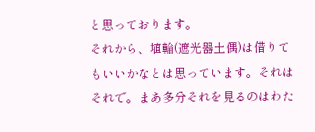と思っております。
それから、埴輪(遮光器土偶)は借りてもいいかなとは思っています。それはそれで。まあ多分それを見るのはわた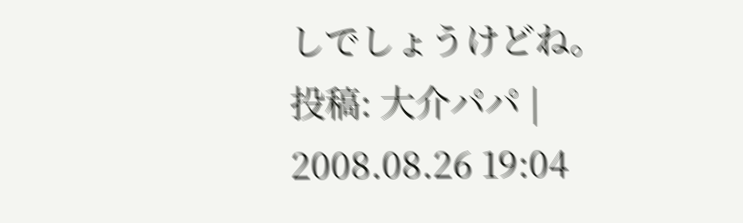しでしょうけどね。
投稿: 大介パパ | 2008.08.26 19:04